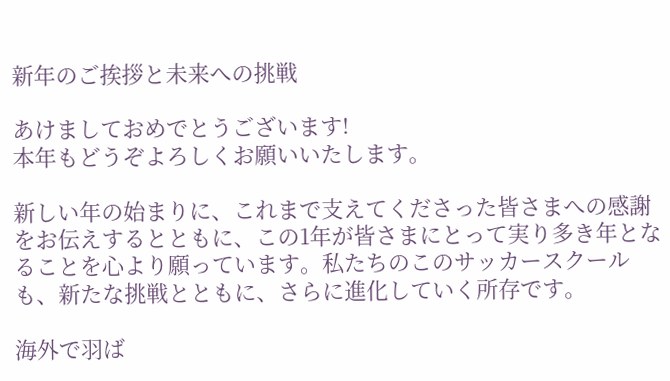新年のご挨拶と未来への挑戦

あけましておめでとうございます!
本年もどうぞよろしくお願いいたします。

新しい年の始まりに、これまで支えてくださった皆さまへの感謝をお伝えするとともに、この1年が皆さまにとって実り多き年となることを心より願っています。私たちのこのサッカースクールも、新たな挑戦とともに、さらに進化していく所存です。

海外で羽ば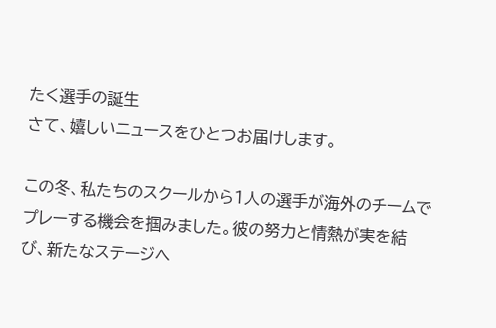たく選手の誕生
さて、嬉しいニュースをひとつお届けします。

この冬、私たちのスクールから1人の選手が海外のチームでプレーする機会を掴みました。彼の努力と情熱が実を結び、新たなステージへ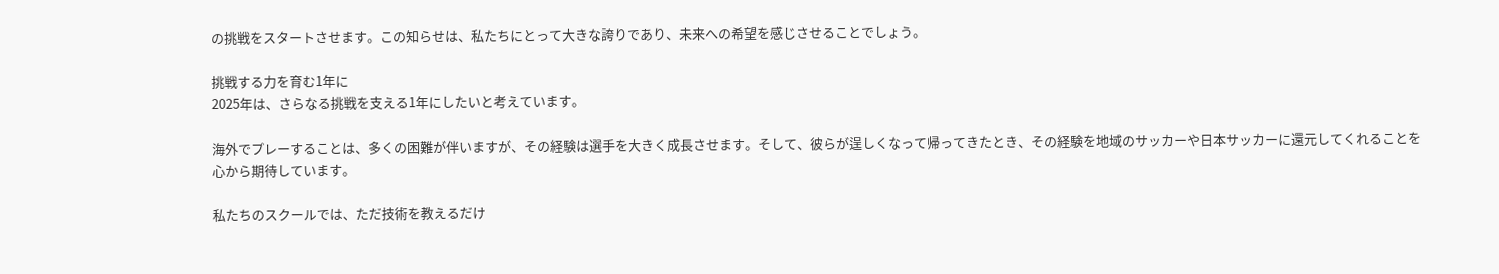の挑戦をスタートさせます。この知らせは、私たちにとって大きな誇りであり、未来への希望を感じさせることでしょう。

挑戦する力を育む1年に
2025年は、さらなる挑戦を支える1年にしたいと考えています。

海外でプレーすることは、多くの困難が伴いますが、その経験は選手を大きく成長させます。そして、彼らが逞しくなって帰ってきたとき、その経験を地域のサッカーや日本サッカーに還元してくれることを心から期待しています。

私たちのスクールでは、ただ技術を教えるだけ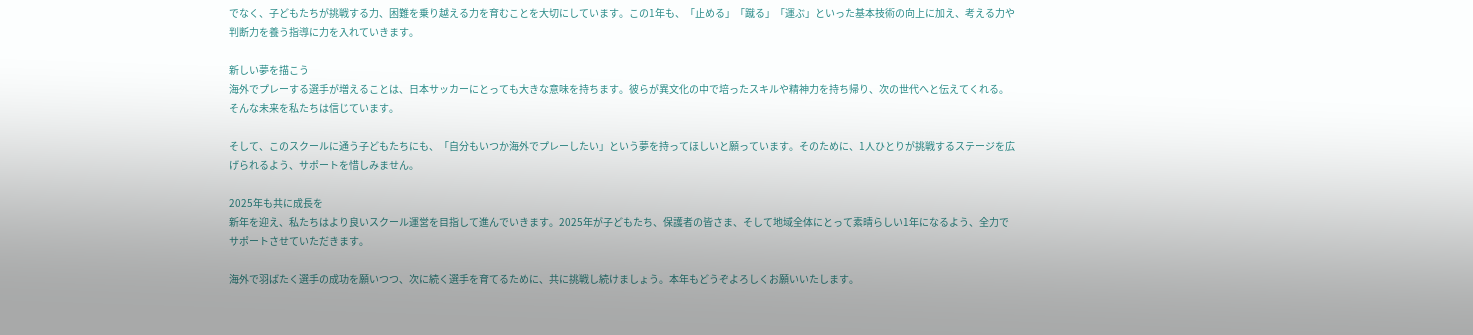でなく、子どもたちが挑戦する力、困難を乗り越える力を育むことを大切にしています。この1年も、「止める」「蹴る」「運ぶ」といった基本技術の向上に加え、考える力や判断力を養う指導に力を入れていきます。

新しい夢を描こう
海外でプレーする選手が増えることは、日本サッカーにとっても大きな意味を持ちます。彼らが異文化の中で培ったスキルや精神力を持ち帰り、次の世代へと伝えてくれる。そんな未来を私たちは信じています。

そして、このスクールに通う子どもたちにも、「自分もいつか海外でプレーしたい」という夢を持ってほしいと願っています。そのために、1人ひとりが挑戦するステージを広げられるよう、サポートを惜しみません。

2025年も共に成長を
新年を迎え、私たちはより良いスクール運営を目指して進んでいきます。2025年が子どもたち、保護者の皆さま、そして地域全体にとって素晴らしい1年になるよう、全力でサポートさせていただきます。

海外で羽ばたく選手の成功を願いつつ、次に続く選手を育てるために、共に挑戦し続けましょう。本年もどうぞよろしくお願いいたします。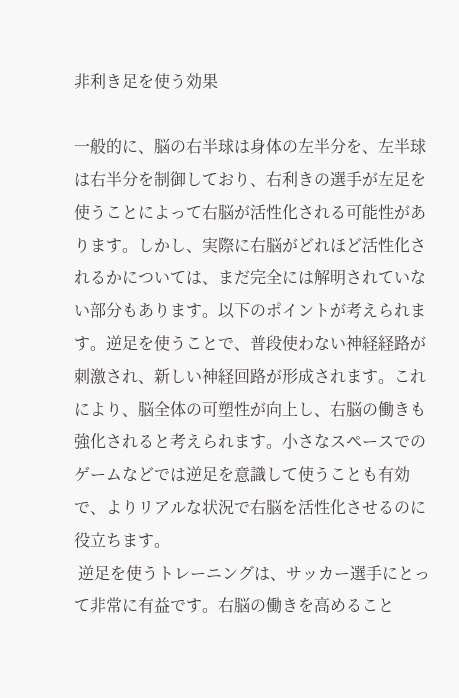非利き足を使う効果

一般的に、脳の右半球は身体の左半分を、左半球は右半分を制御しており、右利きの選手が左足を使うことによって右脳が活性化される可能性があります。しかし、実際に右脳がどれほど活性化されるかについては、まだ完全には解明されていない部分もあります。以下のポイントが考えられます。逆足を使うことで、普段使わない神経経路が刺激され、新しい神経回路が形成されます。これにより、脳全体の可塑性が向上し、右脳の働きも強化されると考えられます。小さなスペースでのゲームなどでは逆足を意識して使うことも有効で、よりリアルな状況で右脳を活性化させるのに役立ちます。
 逆足を使うトレーニングは、サッカー選手にとって非常に有益です。右脳の働きを高めること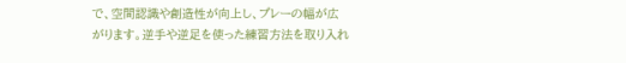で、空間認識や創造性が向上し、プレーの幅が広がります。逆手や逆足を使った練習方法を取り入れ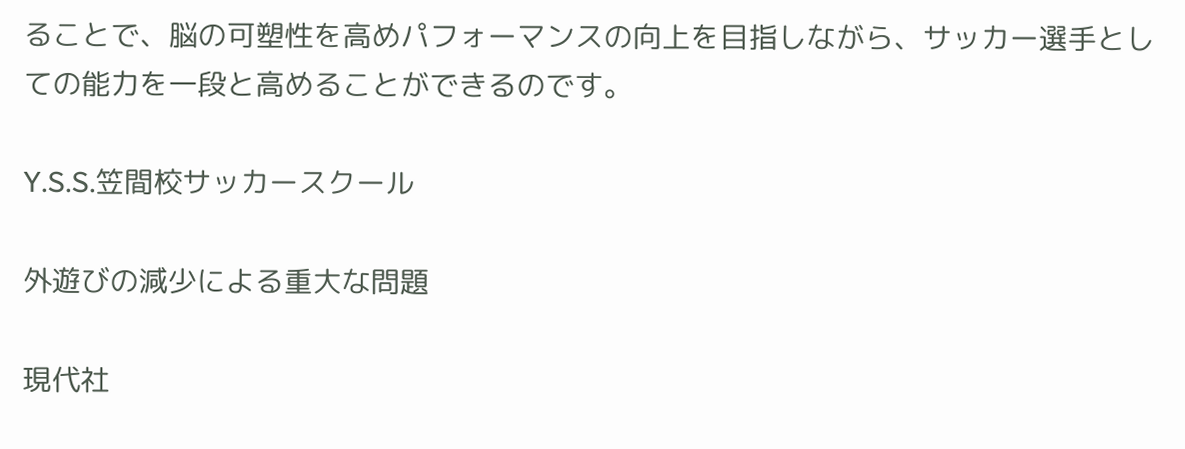ることで、脳の可塑性を高めパフォーマンスの向上を目指しながら、サッカー選手としての能力を一段と高めることができるのです。

Y.S.S.笠間校サッカースクール

外遊びの減少による重大な問題

現代社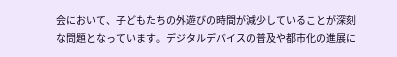会において、子どもたちの外遊びの時間が減少していることが深刻な問題となっています。デジタルデバイスの普及や都市化の進展に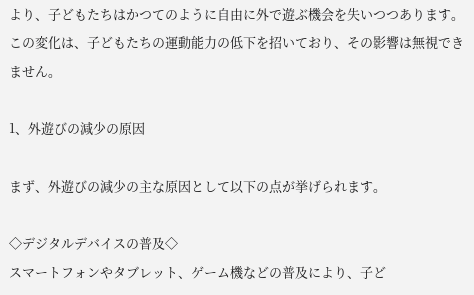より、子どもたちはかつてのように自由に外で遊ぶ機会を失いつつあります。この変化は、子どもたちの運動能力の低下を招いており、その影響は無視できません。

1、外遊びの減少の原因

まず、外遊びの減少の主な原因として以下の点が挙げられます。

◇デジタルデバイスの普及◇
スマートフォンやタブレット、ゲーム機などの普及により、子ど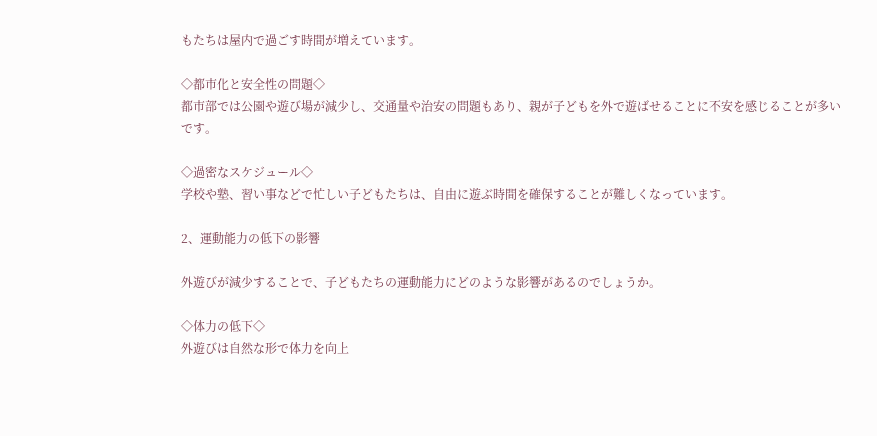もたちは屋内で過ごす時間が増えています。

◇都市化と安全性の問題◇
都市部では公園や遊び場が減少し、交通量や治安の問題もあり、親が子どもを外で遊ばせることに不安を感じることが多いです。

◇過密なスケジュール◇
学校や塾、習い事などで忙しい子どもたちは、自由に遊ぶ時間を確保することが難しくなっています。

2、運動能力の低下の影響

外遊びが減少することで、子どもたちの運動能力にどのような影響があるのでしょうか。

◇体力の低下◇
外遊びは自然な形で体力を向上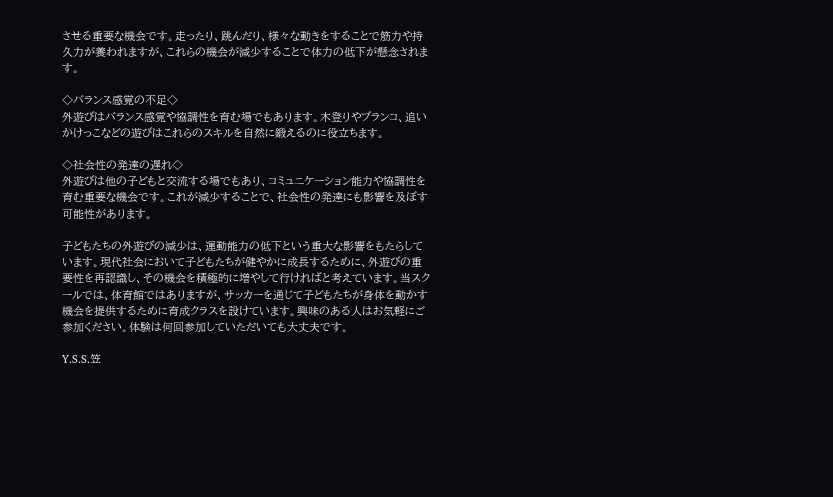させる重要な機会です。走ったり、跳んだり、様々な動きをすることで筋力や持久力が養われますが、これらの機会が減少することで体力の低下が懸念されます。

◇バランス感覚の不足◇
外遊びはバランス感覚や協調性を育む場でもあります。木登りやブランコ、追いかけっこなどの遊びはこれらのスキルを自然に鍛えるのに役立ちます。

◇社会性の発達の遅れ◇
外遊びは他の子どもと交流する場でもあり、コミュニケーション能力や協調性を育む重要な機会です。これが減少することで、社会性の発達にも影響を及ぼす可能性があります。

子どもたちの外遊びの減少は、運動能力の低下という重大な影響をもたらしています。現代社会において子どもたちが健やかに成長するために、外遊びの重要性を再認識し、その機会を積極的に増やして行ければと考えています。当スクールでは、体育館ではありますが、サッカーを通じて子どもたちが身体を動かす機会を提供するために育成クラスを設けています。興味のある人はお気軽にご参加ください。体験は何回参加していただいても大丈夫です。

Y.S.S.笠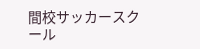間校サッカースクール